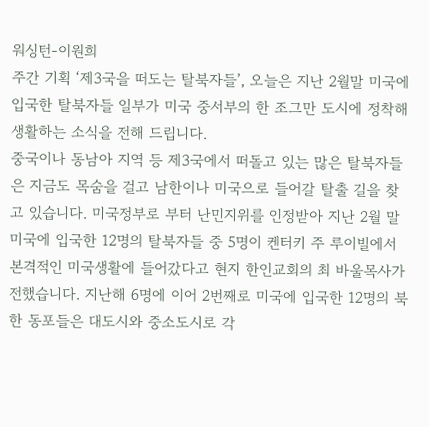워싱턴-이원희
주간 기획 ‘제3국을 떠도는 탈북자들’, 오늘은 지난 2월말 미국에 입국한 탈북자들 일부가 미국 중서부의 한 조그만 도시에 정착해 생활하는 소식을 전해 드립니다.
중국이나 동남아 지역 등 제3국에서 떠돌고 있는 많은 탈북자들은 지금도 목숨을 걸고 남한이나 미국으로 들어갈 탈출 길을 찾고 있습니다. 미국정부로 부터 난민지위를 인정받아 지난 2월 말 미국에 입국한 12명의 탈북자들 중 5명이 켄터키 주 루이빌에서 본격적인 미국생활에 들어갔다고 현지 한인교회의 최 바울목사가 전했습니다. 지난해 6명에 이어 2번째로 미국에 입국한 12명의 북한 동포들은 대도시와 중소도시로 각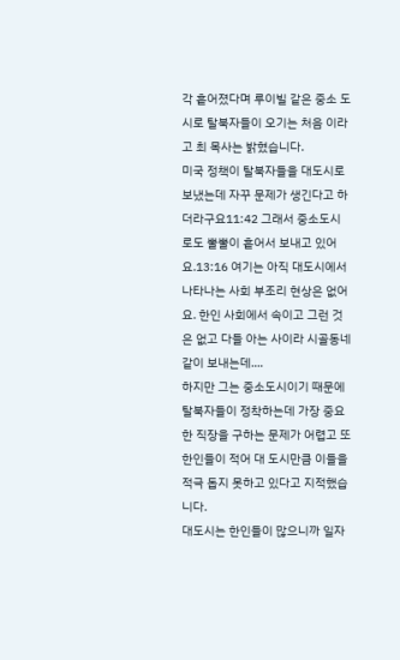각 흩어졌다며 루이빌 같은 중소 도시로 탈북자들이 오기는 처음 이라고 최 목사는 밝혔습니다.
미국 정책이 탈북자들을 대도시로 보냈는데 자꾸 문제가 생긴다고 하더라구요11:42 그래서 중소도시로도 뿔뿔이 흩어서 보내고 있어요.13:16 여기는 아직 대도시에서 나타나는 사회 부조리 현상은 없어요. 한인 사회에서 속이고 그런 것은 없고 다들 아는 사이라 시골동네 같이 보내는데....
하지만 그는 중소도시이기 때문에 탈북자들이 정착하는데 가장 중요한 직장을 구하는 문제가 어렵고 또 한인들이 적어 대 도시만큼 이들을 적극 돕지 못하고 있다고 지적했습니다.
대도시는 한인들이 많으니까 일자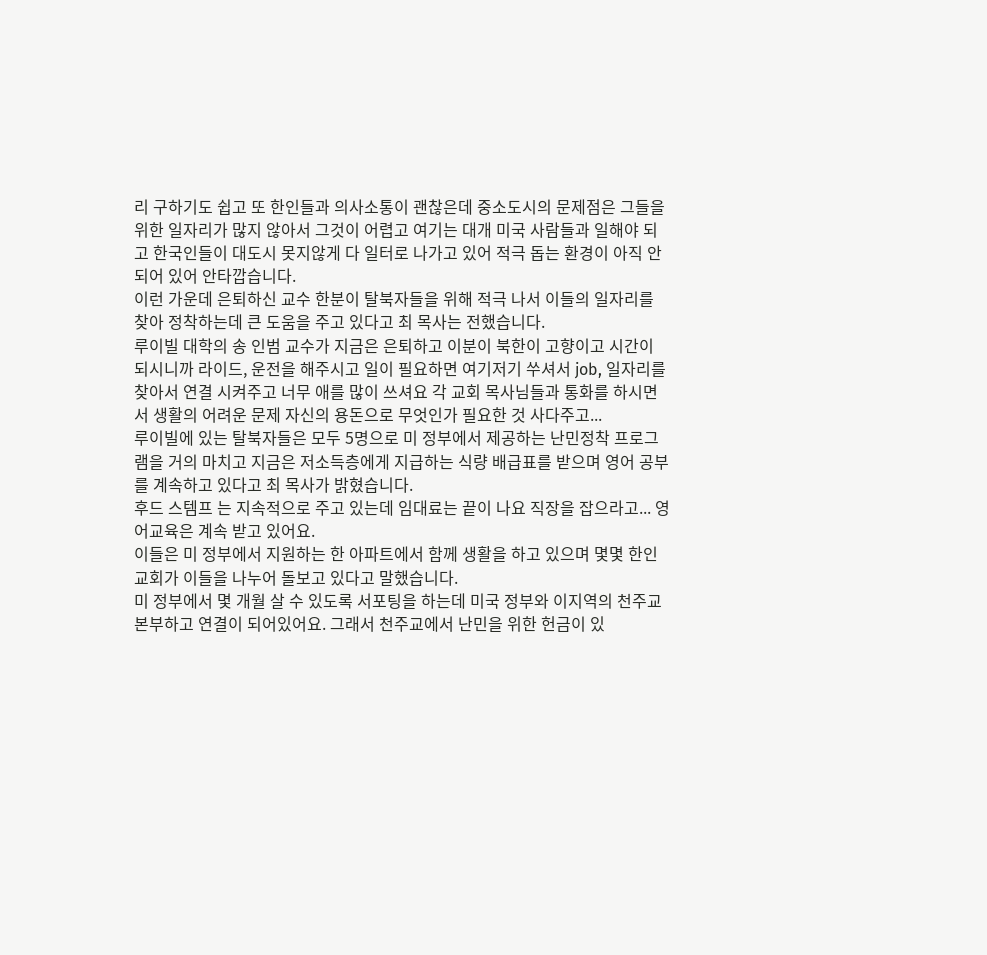리 구하기도 쉽고 또 한인들과 의사소통이 괜찮은데 중소도시의 문제점은 그들을 위한 일자리가 많지 않아서 그것이 어렵고 여기는 대개 미국 사람들과 일해야 되고 한국인들이 대도시 못지않게 다 일터로 나가고 있어 적극 돕는 환경이 아직 안되어 있어 안타깝습니다.
이런 가운데 은퇴하신 교수 한분이 탈북자들을 위해 적극 나서 이들의 일자리를 찾아 정착하는데 큰 도움을 주고 있다고 최 목사는 전했습니다.
루이빌 대학의 송 인범 교수가 지금은 은퇴하고 이분이 북한이 고향이고 시간이 되시니까 라이드, 운전을 해주시고 일이 필요하면 여기저기 쑤셔서 job, 일자리를 찾아서 연결 시켜주고 너무 애를 많이 쓰셔요 각 교회 목사님들과 통화를 하시면서 생활의 어려운 문제 자신의 용돈으로 무엇인가 필요한 것 사다주고...
루이빌에 있는 탈북자들은 모두 5명으로 미 정부에서 제공하는 난민정착 프로그램을 거의 마치고 지금은 저소득층에게 지급하는 식량 배급표를 받으며 영어 공부를 계속하고 있다고 최 목사가 밝혔습니다.
후드 스템프 는 지속적으로 주고 있는데 임대료는 끝이 나요 직장을 잡으라고... 영어교육은 계속 받고 있어요.
이들은 미 정부에서 지원하는 한 아파트에서 함께 생활을 하고 있으며 몇몇 한인 교회가 이들을 나누어 돌보고 있다고 말했습니다.
미 정부에서 몇 개월 살 수 있도록 서포팅을 하는데 미국 정부와 이지역의 천주교 본부하고 연결이 되어있어요. 그래서 천주교에서 난민을 위한 헌금이 있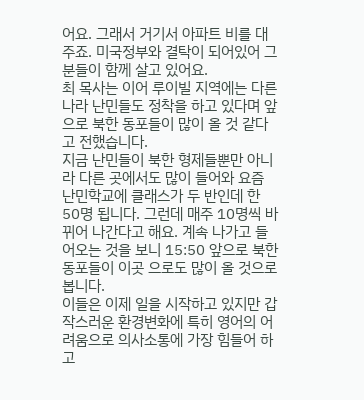어요. 그래서 거기서 아파트 비를 대주죠. 미국정부와 결탁이 되어있어 그분들이 함께 살고 있어요.
최 목사는 이어 루이빌 지역에는 다른 나라 난민들도 정착을 하고 있다며 앞으로 북한 동포들이 많이 올 것 같다고 전했습니다.
지금 난민들이 북한 형제들뿐만 아니라 다른 곳에서도 많이 들어와 요즘 난민학교에 클래스가 두 반인데 한 50명 됩니다. 그런데 매주 10명씩 바뀌어 나간다고 해요. 계속 나가고 들어오는 것을 보니 15:50 앞으로 북한 동포들이 이곳 으로도 많이 올 것으로 봅니다.
이들은 이제 일을 시작하고 있지만 갑작스러운 환경변화에 특히 영어의 어려움으로 의사소통에 가장 힘들어 하고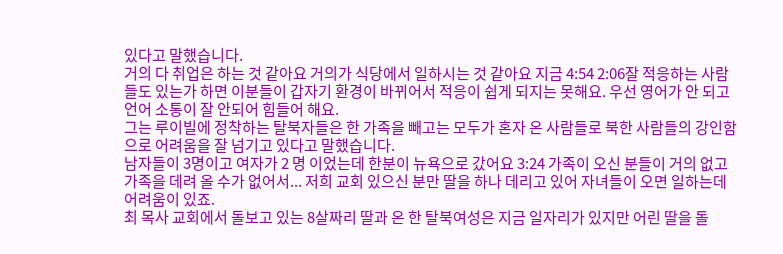있다고 말했습니다.
거의 다 취업은 하는 것 같아요 거의가 식당에서 일하시는 것 같아요 지금 4:54 2:06잘 적응하는 사람들도 있는가 하면 이분들이 갑자기 환경이 바뀌어서 적응이 쉽게 되지는 못해요. 우선 영어가 안 되고 언어 소통이 잘 안되어 힘들어 해요.
그는 루이빌에 정착하는 탈북자들은 한 가족을 빼고는 모두가 혼자 온 사람들로 북한 사람들의 강인함으로 어려움을 잘 넘기고 있다고 말했습니다.
남자들이 3명이고 여자가 2 명 이었는데 한분이 뉴욕으로 갔어요 3:24 가족이 오신 분들이 거의 없고 가족을 데려 올 수가 없어서... 저희 교회 있으신 분만 딸을 하나 데리고 있어 자녀들이 오면 일하는데 어려움이 있죠.
최 목사 교회에서 돌보고 있는 8살짜리 딸과 온 한 탈북여성은 지금 일자리가 있지만 어린 딸을 돌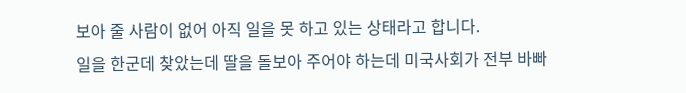보아 줄 사람이 없어 아직 일을 못 하고 있는 상태라고 합니다.
일을 한군데 찾았는데 딸을 돌보아 주어야 하는데 미국사회가 전부 바빠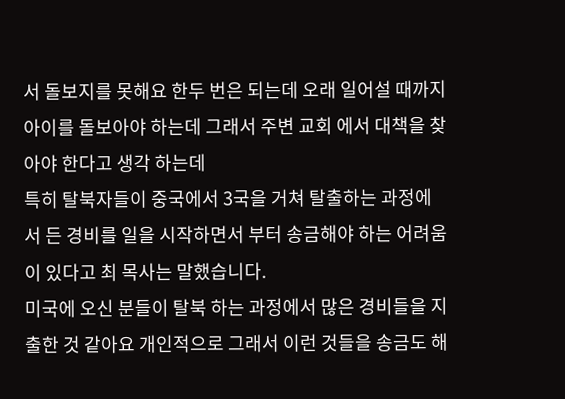서 돌보지를 못해요 한두 번은 되는데 오래 일어설 때까지 아이를 돌보아야 하는데 그래서 주변 교회 에서 대책을 찾아야 한다고 생각 하는데
특히 탈북자들이 중국에서 3국을 거쳐 탈출하는 과정에서 든 경비를 일을 시작하면서 부터 송금해야 하는 어려움이 있다고 최 목사는 말했습니다.
미국에 오신 분들이 탈북 하는 과정에서 많은 경비들을 지출한 것 같아요 개인적으로 그래서 이런 것들을 송금도 해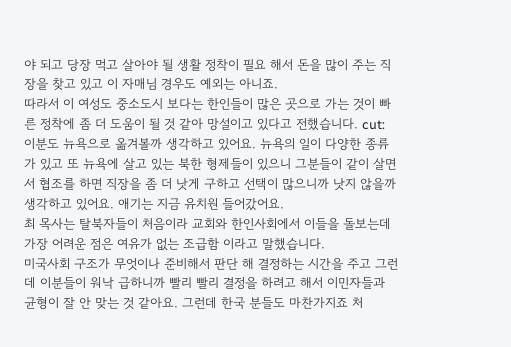야 되고 당장 먹고 살아야 될 생활 정착이 필요 해서 돈을 많이 주는 직장을 찾고 있고 이 자매님 경우도 예외는 아니죠.
따라서 이 여성도 중소도시 보다는 한인들이 많은 곳으로 가는 것이 빠른 정착에 좀 더 도움이 될 것 같아 망설이고 있다고 전했습니다. cut: 이분도 뉴욕으로 옮겨볼까 생각하고 있어요. 뉴욕의 일이 다양한 종류가 있고 또 뉴욕에 살고 있는 북한 형제들이 있으니 그분들이 같이 살면서 협조를 하면 직장을 좀 더 낫게 구하고 선택이 많으니까 낫지 않을까 생각하고 있어요. 애기는 지금 유치원 들어갔어요.
최 목사는 탈북자들이 처음이라 교회와 한인사회에서 이들을 돌보는데 가장 어려운 점은 여유가 없는 조급함 이라고 말했습니다.
미국사회 구조가 무엇이나 준비해서 판단 해 결정하는 시간을 주고 그런데 이분들이 워낙 급하니까 빨리 빨리 결정을 하려고 해서 이민자들과 균형이 잘 안 맞는 것 같아요. 그런데 한국 분들도 마찬가지죠 처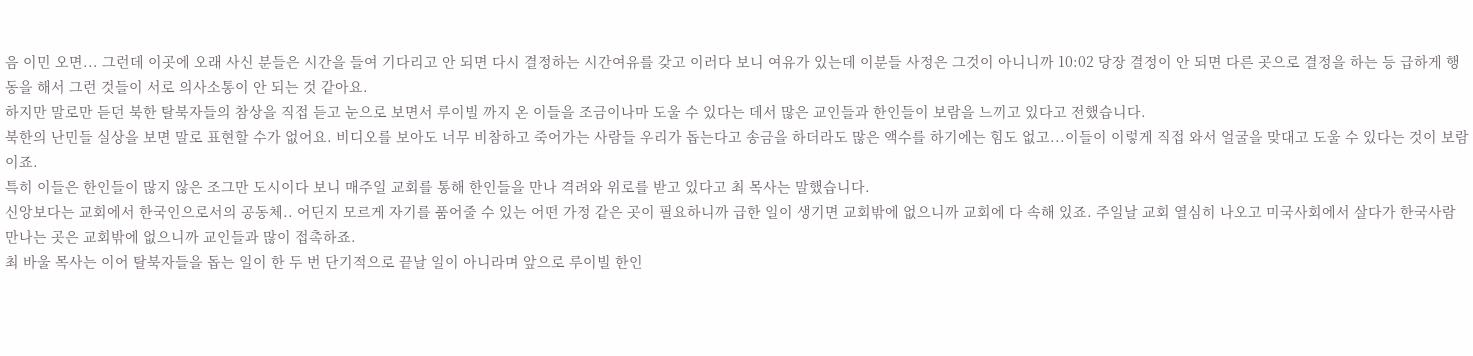음 이민 오면... 그런데 이곳에 오래 사신 분들은 시간을 들여 기다리고 안 되면 다시 결정하는 시간여유를 갖고 이러다 보니 여유가 있는데 이분들 사정은 그것이 아니니까 10:02 당장 결정이 안 되면 다른 곳으로 결정을 하는 등 급하게 행동을 해서 그런 것들이 서로 의사소통이 안 되는 것 같아요.
하지만 말로만 듣던 북한 탈북자들의 참상을 직접 듣고 눈으로 보면서 루이빌 까지 온 이들을 조금이나마 도울 수 있다는 데서 많은 교인들과 한인들이 보람을 느끼고 있다고 전했습니다.
북한의 난민들 실상을 보면 말로 표현할 수가 없어요. 비디오를 보아도 너무 비참하고 죽어가는 사람들 우리가 돕는다고 송금을 하더라도 많은 액수를 하기에는 힘도 없고...이들이 이렇게 직접 와서 얼굴을 맞대고 도울 수 있다는 것이 보람이죠.
특히 이들은 한인들이 많지 않은 조그만 도시이다 보니 매주일 교회를 통해 한인들을 만나 격려와 위로를 받고 있다고 최 목사는 말했습니다.
신앙보다는 교회에서 한국인으로서의 공동체.. 어딘지 모르게 자기를 품어줄 수 있는 어떤 가정 같은 곳이 필요하니까 급한 일이 생기면 교회밖에 없으니까 교회에 다 속해 있죠. 주일날 교회 열심히 나오고 미국사회에서 살다가 한국사람 만나는 곳은 교회밖에 없으니까 교인들과 많이 접촉하죠.
최 바울 목사는 이어 탈북자들을 돕는 일이 한 두 번 단기적으로 끝날 일이 아니라며 앞으로 루이빌 한인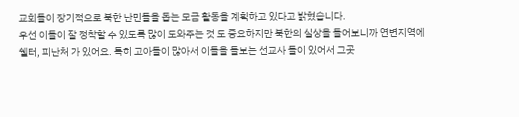교회들이 장기적으로 북한 난민들을 돕는 모금 활동을 계획하고 있다고 밝혔습니다.
우선 이들이 잘 정착할 수 있도록 많이 도와주는 것 도 중요하지만 북한의 실상을 들어보니까 연변지역에 쉘터, 피난처 가 있어요. 특히 고아들이 많아서 이들을 돌보는 선교사 들이 있어서 그곳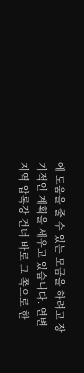에 도움을 줄 수 있는 모금을 하려고 장기적인 계획을 세우고 있습니다. 연변지역 압록강 건너 바로 그 쪽으로 한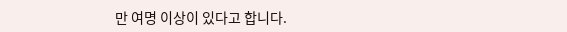만 여명 이상이 있다고 합니다.